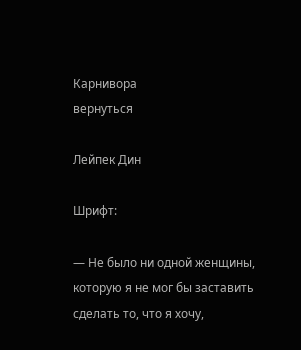Карнивора
вернуться

Лейпек Дин

Шрифт:

— Не было ни одной женщины, которую я не мог бы заставить сделать то, что я хочу,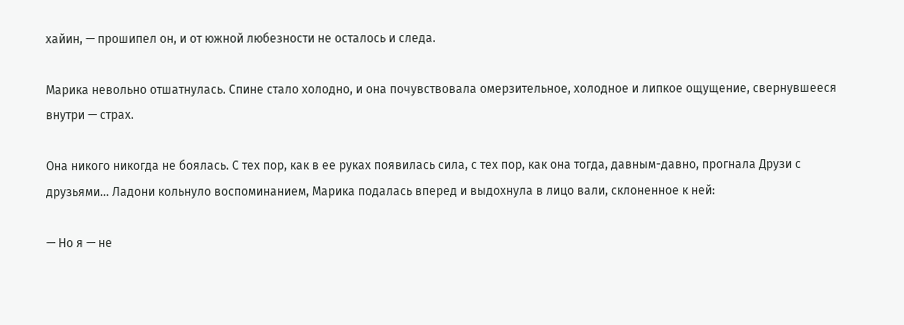хайин, — прошипел он, и от южной любезности не осталось и следа.

Марика невольно отшатнулась. Спине стало холодно, и она почувствовала омерзительное, холодное и липкое ощущение, свернувшееся внутри — страх.

Она никого никогда не боялась. С тех пор, как в ее руках появилась сила, с тех пор, как она тогда, давным-давно, прогнала Друзи с друзьями… Ладони кольнуло воспоминанием, Марика подалась вперед и выдохнула в лицо вали, склоненное к ней:

— Но я — не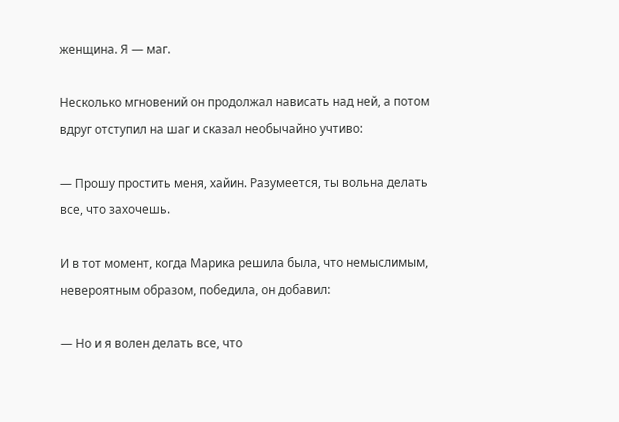женщина. Я — маг.

Несколько мгновений он продолжал нависать над ней, а потом вдруг отступил на шаг и сказал необычайно учтиво:

— Прошу простить меня, хайин. Разумеется, ты вольна делать все, что захочешь.

И в тот момент, когда Марика решила была, что немыслимым, невероятным образом, победила, он добавил:

— Но и я волен делать все, что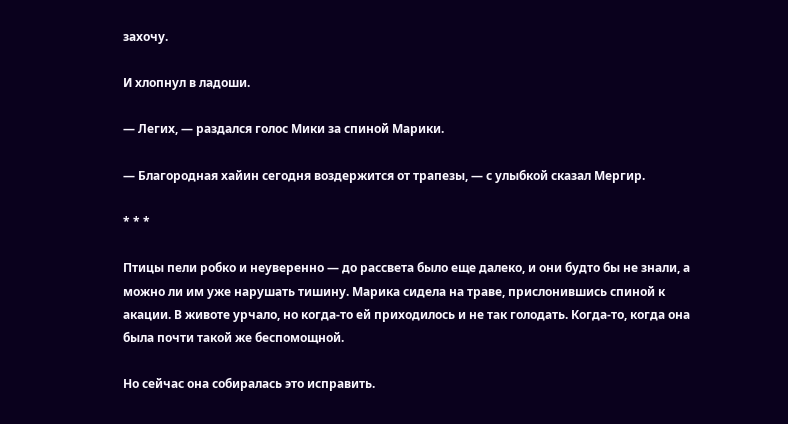захочу.

И хлопнул в ладоши.

— Легих, — раздался голос Мики за спиной Марики.

— Благородная хайин сегодня воздержится от трапезы, — с улыбкой сказал Мергир.

* * *

Птицы пели робко и неуверенно — до рассвета было еще далеко, и они будто бы не знали, а можно ли им уже нарушать тишину. Марика сидела на траве, прислонившись спиной к акации. В животе урчало, но когда-то ей приходилось и не так голодать. Когда-то, когда она была почти такой же беспомощной.

Но сейчас она собиралась это исправить.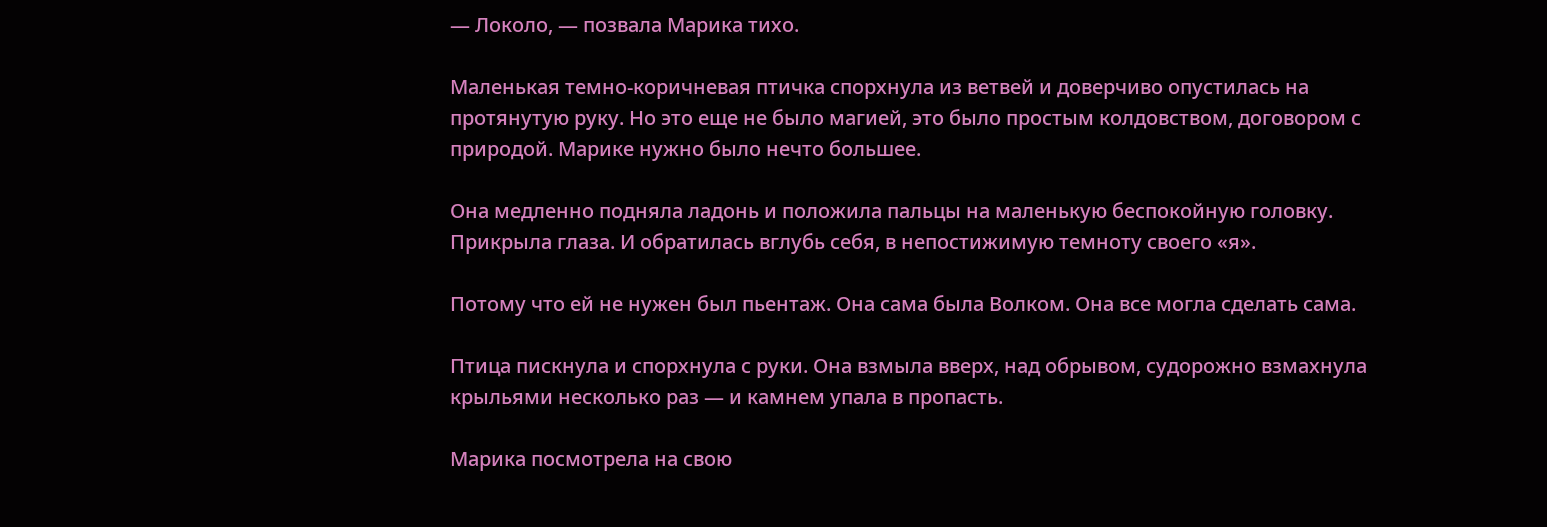— Локоло, — позвала Марика тихо.

Маленькая темно-коричневая птичка спорхнула из ветвей и доверчиво опустилась на протянутую руку. Но это еще не было магией, это было простым колдовством, договором с природой. Марике нужно было нечто большее.

Она медленно подняла ладонь и положила пальцы на маленькую беспокойную головку. Прикрыла глаза. И обратилась вглубь себя, в непостижимую темноту своего «я».

Потому что ей не нужен был пьентаж. Она сама была Волком. Она все могла сделать сама.

Птица пискнула и спорхнула с руки. Она взмыла вверх, над обрывом, судорожно взмахнула крыльями несколько раз — и камнем упала в пропасть.

Марика посмотрела на свою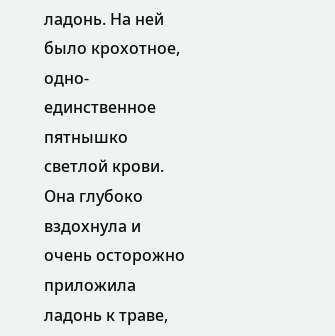ладонь. На ней было крохотное, одно-единственное пятнышко светлой крови. Она глубоко вздохнула и очень осторожно приложила ладонь к траве,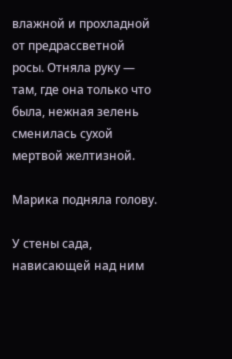влажной и прохладной от предрассветной росы. Отняла руку — там, где она только что была, нежная зелень сменилась сухой мертвой желтизной.

Марика подняла голову.

У стены сада, нависающей над ним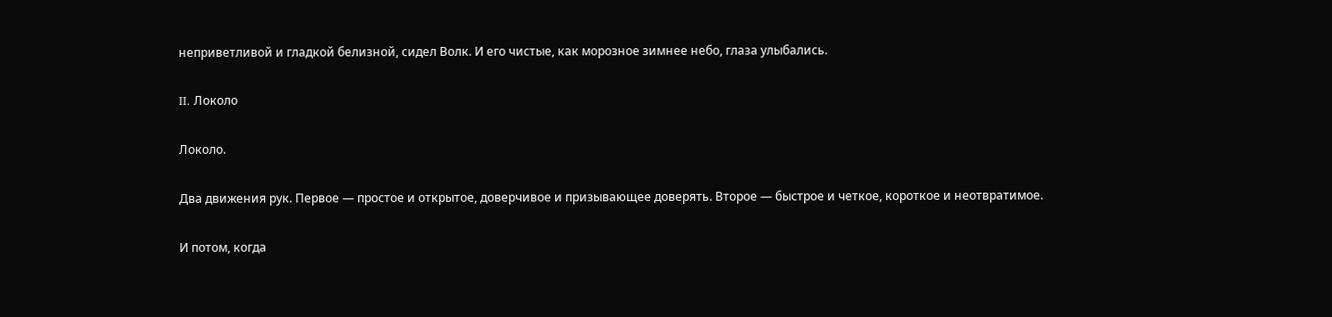неприветливой и гладкой белизной, сидел Волк. И его чистые, как морозное зимнее небо, глаза улыбались.

II. Локоло

Локоло.

Два движения рук. Первое — простое и открытое, доверчивое и призывающее доверять. Второе — быстрое и четкое, короткое и неотвратимое.

И потом, когда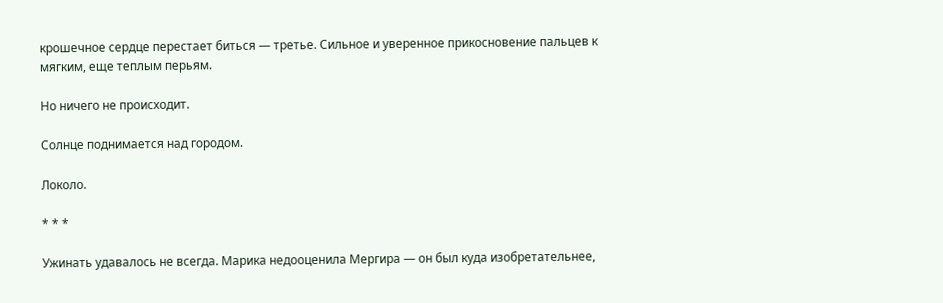крошечное сердце перестает биться — третье. Сильное и уверенное прикосновение пальцев к мягким, еще теплым перьям.

Но ничего не происходит.

Солнце поднимается над городом.

Локоло.

* * *

Ужинать удавалось не всегда. Марика недооценила Мергира — он был куда изобретательнее,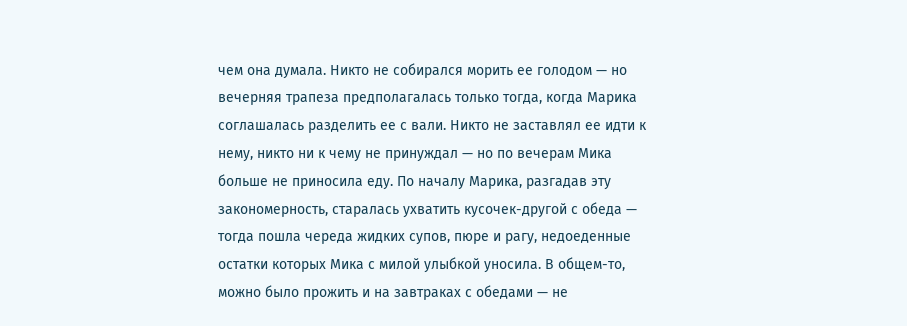чем она думала. Никто не собирался морить ее голодом — но вечерняя трапеза предполагалась только тогда, когда Марика соглашалась разделить ее с вали. Никто не заставлял ее идти к нему, никто ни к чему не принуждал — но по вечерам Мика больше не приносила еду. По началу Марика, разгадав эту закономерность, старалась ухватить кусочек-другой с обеда — тогда пошла череда жидких супов, пюре и рагу, недоеденные остатки которых Мика с милой улыбкой уносила. В общем-то, можно было прожить и на завтраках с обедами — не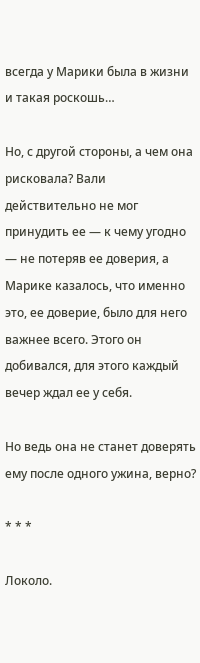всегда у Марики была в жизни и такая роскошь…

Но, с другой стороны, а чем она рисковала? Вали действительно не мог принудить ее — к чему угодно — не потеряв ее доверия, а Марике казалось, что именно это, ее доверие, было для него важнее всего. Этого он добивался, для этого каждый вечер ждал ее у себя.

Но ведь она не станет доверять ему после одного ужина, верно?

* * *

Локоло.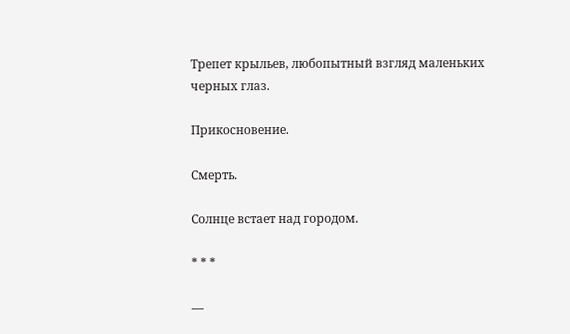Трепет крыльев, любопытный взгляд маленьких черных глаз.

Прикосновение.

Смерть.

Солнце встает над городом.

* * *

—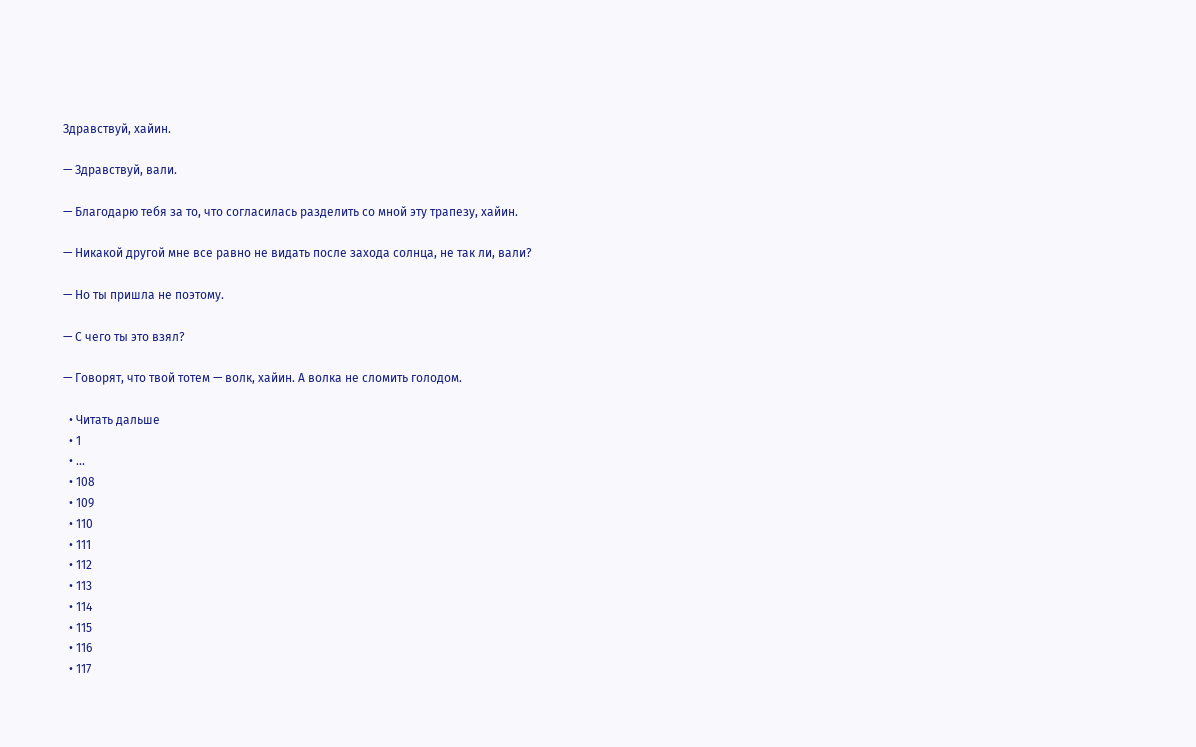Здравствуй, хайин.

— Здравствуй, вали.

— Благодарю тебя за то, что согласилась разделить со мной эту трапезу, хайин.

— Никакой другой мне все равно не видать после захода солнца, не так ли, вали?

— Но ты пришла не поэтому.

— С чего ты это взял?

— Говорят, что твой тотем — волк, хайин. А волка не сломить голодом.

  • Читать дальше
  • 1
  • ...
  • 108
  • 109
  • 110
  • 111
  • 112
  • 113
  • 114
  • 115
  • 116
  • 117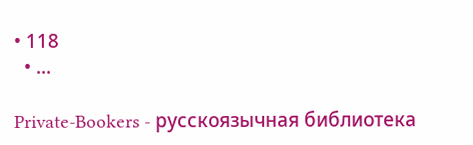• 118
  • ...

Private-Bookers - русскоязычная библиотека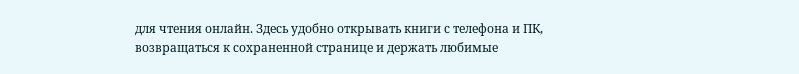для чтения онлайн. Здесь удобно открывать книги с телефона и ПК, возвращаться к сохраненной странице и держать любимые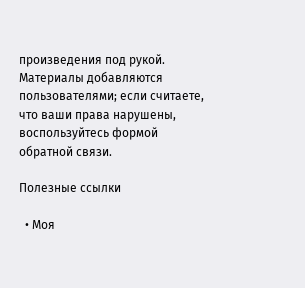произведения под рукой. Материалы добавляются пользователями; если считаете, что ваши права нарушены, воспользуйтесь формой обратной связи.

Полезные ссылки

  • Моя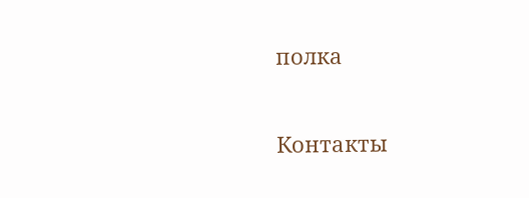полка

Контакты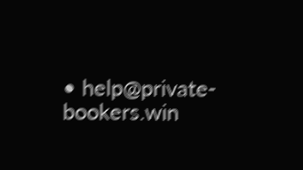• help@private-bookers.win